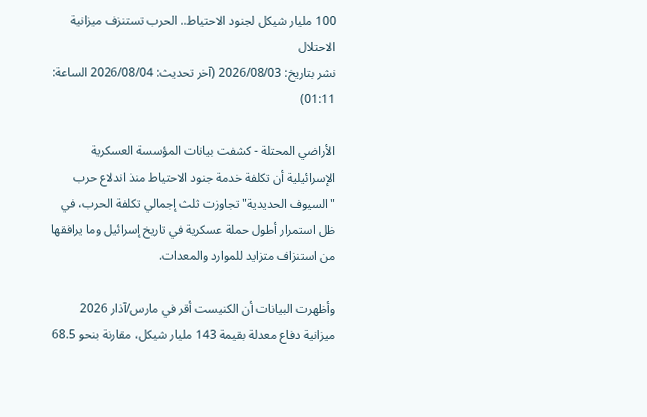100 مليار شيكل لجنود الاحتياط.. الحرب تستنزف ميزانية الاحتلال
نشر بتاريخ: 2026/08/03 (آخر تحديث: 2026/08/04 الساعة: 01:11)

الأراضي المحتلة - كشفت بيانات المؤسسة العسكرية الإسرائيلية أن تكلفة خدمة جنود الاحتياط منذ اندلاع حرب "السيوف الحديدية" تجاوزت ثلث إجمالي تكلفة الحرب، في ظل استمرار أطول حملة عسكرية في تاريخ إسرائيل وما يرافقها من استنزاف متزايد للموارد والمعدات.

وأظهرت البيانات أن الكنيست أقر في مارس/آذار 2026 ميزانية دفاع معدلة بقيمة 143 مليار شيكل، مقارنة بنحو 68.5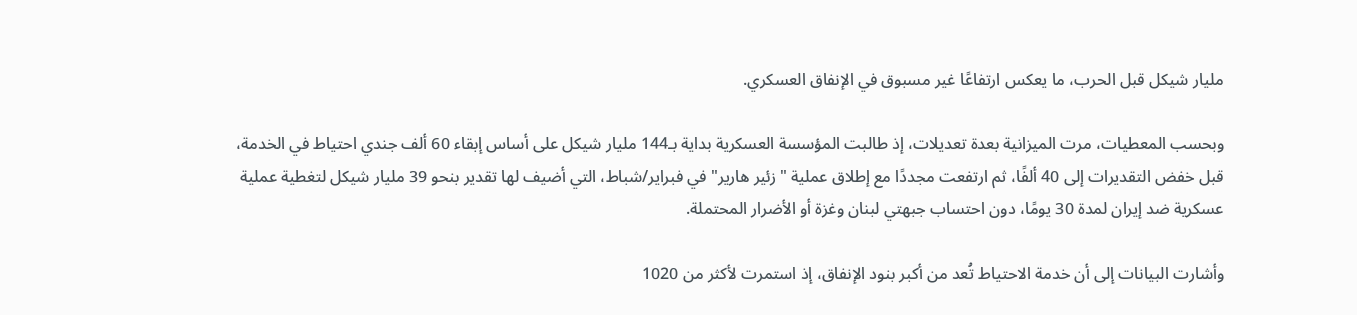مليار شيكل قبل الحرب، ما يعكس ارتفاعًا غير مسبوق في الإنفاق العسكري.

وبحسب المعطيات، مرت الميزانية بعدة تعديلات، إذ طالبت المؤسسة العسكرية بداية بـ144 مليار شيكل على أساس إبقاء 60 ألف جندي احتياط في الخدمة، قبل خفض التقديرات إلى 40 ألفًا، ثم ارتفعت مجددًا مع إطلاق عملية "زئير هارير" في فبراير/شباط، التي أضيف لها تقدير بنحو 39 مليار شيكل لتغطية عملية عسكرية ضد إيران لمدة 30 يومًا، دون احتساب جبهتي لبنان وغزة أو الأضرار المحتملة.

وأشارت البيانات إلى أن خدمة الاحتياط تُعد من أكبر بنود الإنفاق، إذ استمرت لأكثر من 1020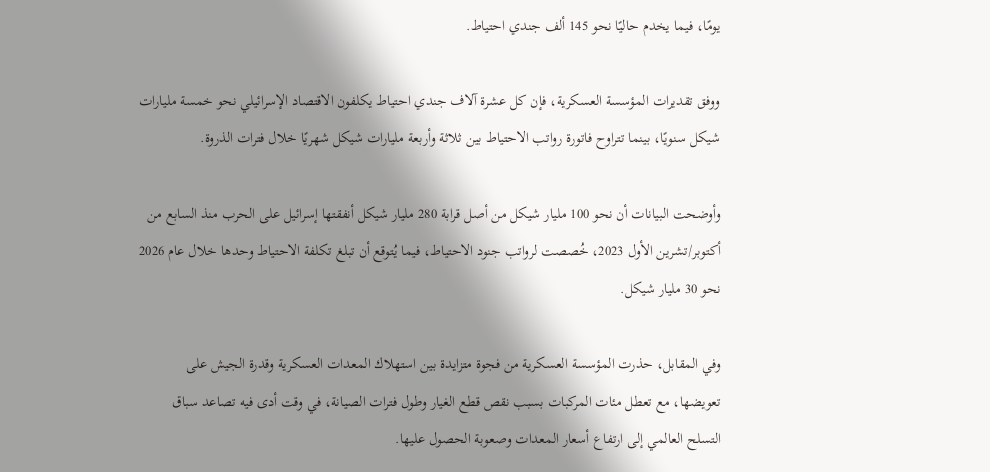يومًا، فيما يخدم حاليًا نحو 145 ألف جندي احتياط.

ووفق تقديرات المؤسسة العسكرية، فإن كل عشرة آلاف جندي احتياط يكلفون الاقتصاد الإسرائيلي نحو خمسة مليارات شيكل سنويًا، بينما تتراوح فاتورة رواتب الاحتياط بين ثلاثة وأربعة مليارات شيكل شهريًا خلال فترات الذروة.

وأوضحت البيانات أن نحو 100 مليار شيكل من أصل قرابة 280 مليار شيكل أنفقتها إسرائيل على الحرب منذ السابع من أكتوبر/تشرين الأول 2023، خُصصت لرواتب جنود الاحتياط، فيما يُتوقع أن تبلغ تكلفة الاحتياط وحدها خلال عام 2026 نحو 30 مليار شيكل.

وفي المقابل، حذرت المؤسسة العسكرية من فجوة متزايدة بين استهلاك المعدات العسكرية وقدرة الجيش على تعويضها، مع تعطل مئات المركبات بسبب نقص قطع الغيار وطول فترات الصيانة، في وقت أدى فيه تصاعد سباق التسلح العالمي إلى ارتفاع أسعار المعدات وصعوبة الحصول عليها.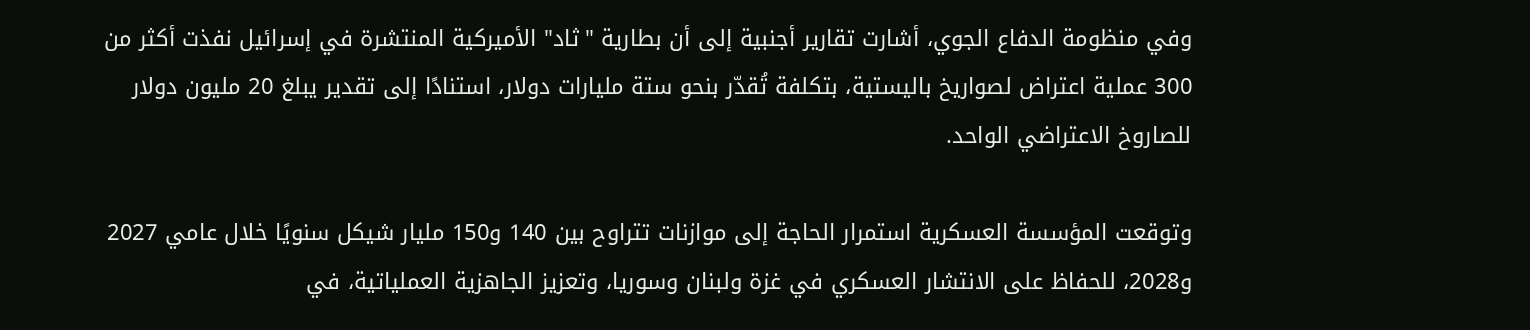وفي منظومة الدفاع الجوي، أشارت تقارير أجنبية إلى أن بطارية "ثاد" الأميركية المنتشرة في إسرائيل نفذت أكثر من 300 عملية اعتراض لصواريخ باليستية، بتكلفة تُقدّر بنحو ستة مليارات دولار، استنادًا إلى تقدير يبلغ 20 مليون دولار للصاروخ الاعتراضي الواحد.

وتوقعت المؤسسة العسكرية استمرار الحاجة إلى موازنات تتراوح بين 140 و150 مليار شيكل سنويًا خلال عامي 2027 و2028، للحفاظ على الانتشار العسكري في غزة ولبنان وسوريا، وتعزيز الجاهزية العملياتية، في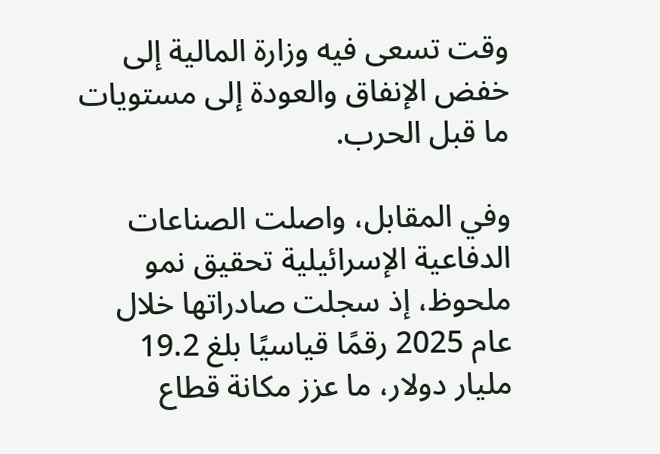وقت تسعى فيه وزارة المالية إلى خفض الإنفاق والعودة إلى مستويات ما قبل الحرب.

وفي المقابل، واصلت الصناعات الدفاعية الإسرائيلية تحقيق نمو ملحوظ، إذ سجلت صادراتها خلال عام 2025 رقمًا قياسيًا بلغ 19.2 مليار دولار، ما عزز مكانة قطاع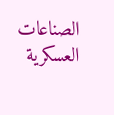الصناعات العسكرية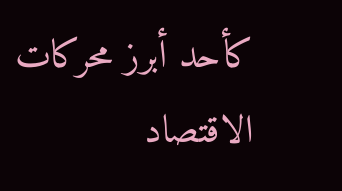كأحد أبرز محركات الاقتصاد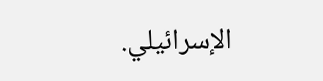الإسرائيلي.